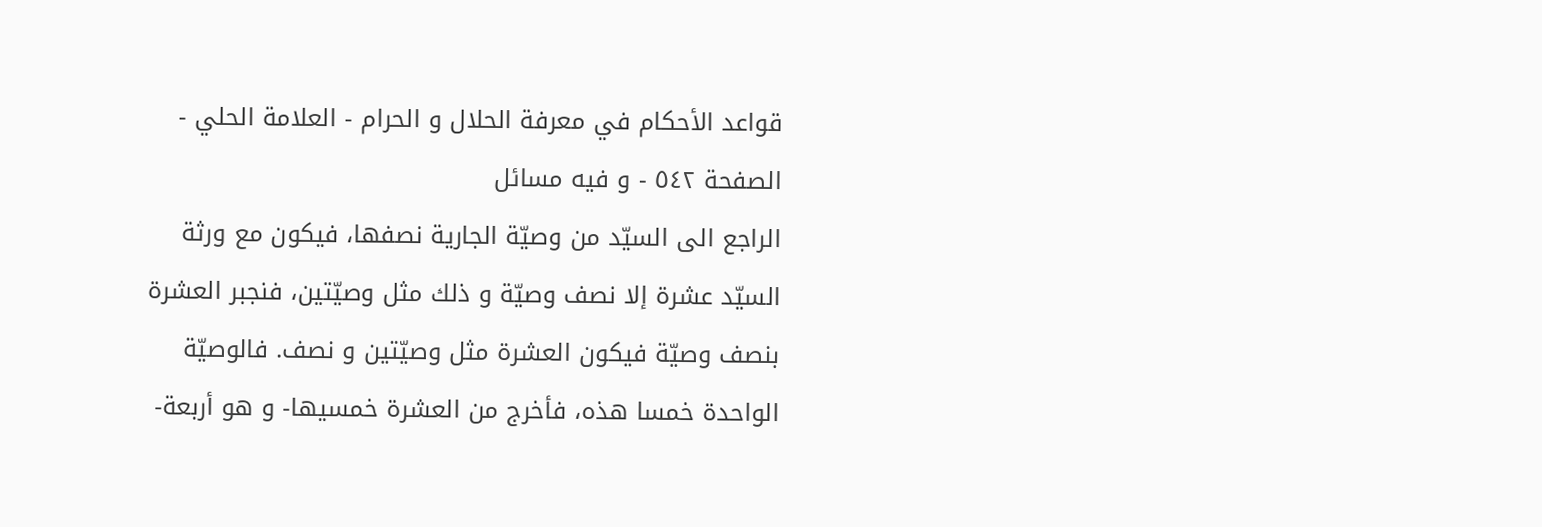قواعد الأحكام في معرفة الحلال و الحرام - العلامة الحلي - الصفحة ٥٤٢ - و فيه مسائل
الراجع الى السيّد من وصيّة الجارية نصفها، فيكون مع ورثة السيّد عشرة إلا نصف وصيّة و ذلك مثل وصيّتين، فنجبر العشرة بنصف وصيّة فيكون العشرة مثل وصيّتين و نصف. فالوصيّة الواحدة خمسا هذه، فأخرج من العشرة خمسيها- و هو أربعة-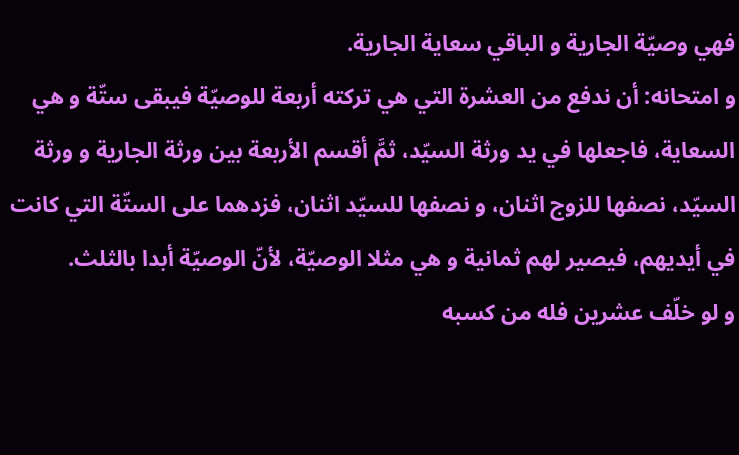فهي وصيّة الجارية و الباقي سعاية الجارية.
و امتحانه: أن ندفع من العشرة التي هي تركته أربعة للوصيّة فيبقى ستّة و هي السعاية، فاجعلها في يد ورثة السيّد، ثمَّ أقسم الأربعة بين ورثة الجارية و ورثة السيّد، نصفها للزوج اثنان، و نصفها للسيّد اثنان، فزدهما على الستّة التي كانت في أيديهم، فيصير لهم ثمانية و هي مثلا الوصيّة، لأنّ الوصيّة أبدا بالثلث.
و لو خلّف عشرين فله من كسبه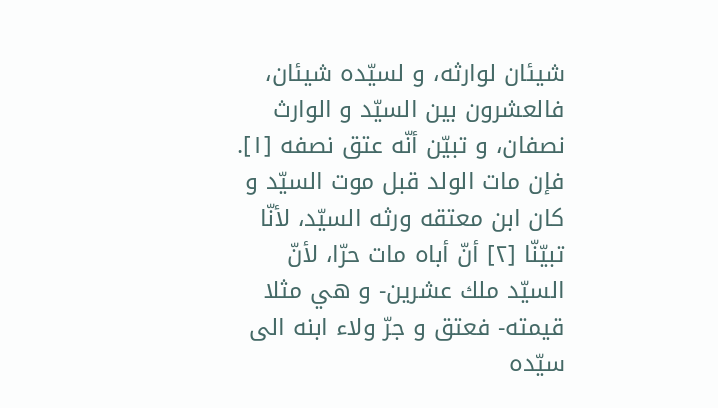شيئان لوارثه، و لسيّده شيئان، فالعشرون بين السيّد و الوارث نصفان، و تبيّن أنّه عتق نصفه [١].
فإن مات الولد قبل موت السيّد و كان ابن معتقه ورثه السيّد، لأنّا تبيّنّا [٢] أنّ أباه مات حرّا، لأنّ السيّد ملك عشرين- و هي مثلا قيمته- فعتق و جرّ ولاء ابنه الى سيّده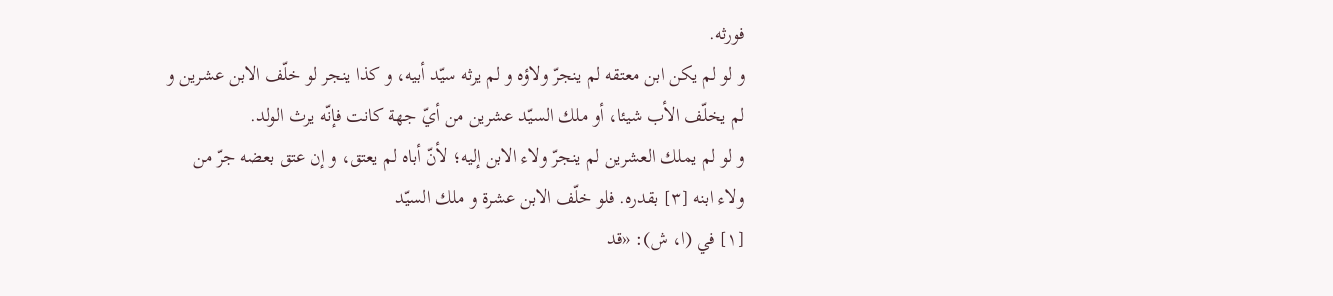فورثه.
و لو لم يكن ابن معتقه لم ينجرّ ولاؤه و لم يرثه سيّد أبيه، و كذا ينجر لو خلّف الابن عشرين و لم يخلّف الأب شيئا، أو ملك السيّد عشرين من أيّ جهة كانت فإنّه يرث الولد.
و لو لم يملك العشرين لم ينجرّ ولاء الابن إليه؛ لأنّ أباه لم يعتق، و إن عتق بعضه جرّ من ولاء ابنه [٣] بقدره. فلو خلّف الابن عشرة و ملك السيّد
[١] في (ا، ش): «قد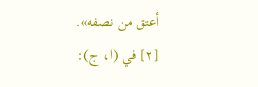أعتق من نصفه».
[٢] في (ا، ج):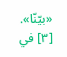«بيّنّا».
[٣] في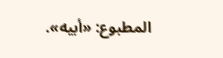المطبوع: «أبيه».